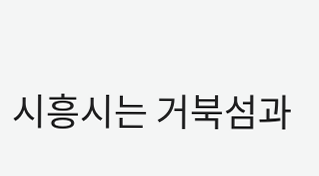시흥시는 거북섬과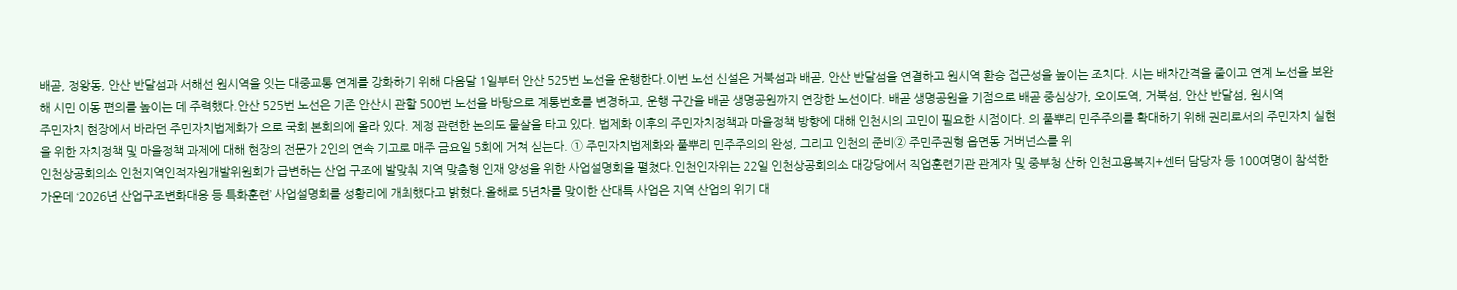배곧, 정왕동, 안산 반달섬과 서해선 원시역을 잇는 대중교통 연계를 강화하기 위해 다음달 1일부터 안산 525번 노선을 운행한다.이번 노선 신설은 거북섬과 배곧, 안산 반달섬을 연결하고 원시역 환승 접근성을 높이는 조치다. 시는 배차간격을 줄이고 연계 노선을 보완해 시민 이동 편의를 높이는 데 주력했다.안산 525번 노선은 기존 안산시 관할 500번 노선을 바탕으로 계통번호를 변경하고, 운행 구간을 배곧 생명공원까지 연장한 노선이다. 배곧 생명공원을 기점으로 배곧 중심상가, 오이도역, 거북섬, 안산 반달섬, 원시역
주민자치 현장에서 바라던 주민자치법제화가 으로 국회 본회의에 올라 있다. 제정 관련한 논의도 물살을 타고 있다. 법제화 이후의 주민자치정책과 마을정책 방향에 대해 인천시의 고민이 필요한 시점이다. 의 풀뿌리 민주주의를 확대하기 위해 권리로서의 주민자치 실현을 위한 자치정책 및 마을정책 과제에 대해 현장의 전문가 2인의 연속 기고로 매주 금요일 5회에 거쳐 싣는다. ① 주민자치법제화와 풀뿌리 민주주의의 완성, 그리고 인천의 준비② 주민주권형 읍면동 거버넌스를 위
인천상공회의소 인천지역인적자원개발위원회가 급변하는 산업 구조에 발맞춰 지역 맞춤형 인재 양성을 위한 사업설명회을 펼쳤다.인천인자위는 22일 인천상공회의소 대강당에서 직업훈련기관 관계자 및 중부청 산하 인천고용복지+센터 담당자 등 100여명이 참석한 가운데 ‘2026년 산업구조변화대응 등 특화훈련’ 사업설명회를 성황리에 개최했다고 밝혔다.올해로 5년차를 맞이한 산대특 사업은 지역 산업의 위기 대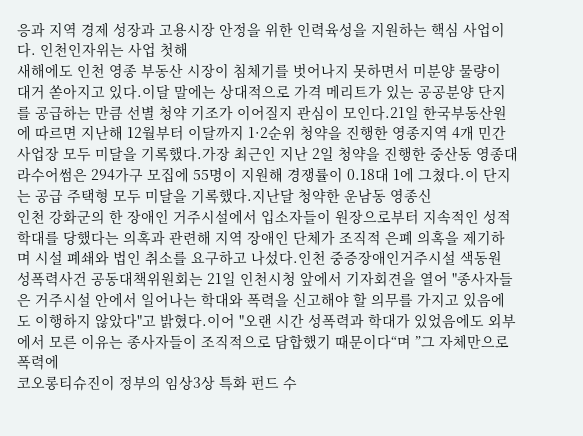응과 지역 경제 성장과 고용시장 안정을 위한 인력육성을 지원하는 핵심 사업이다. 인천인자위는 사업 첫해
새해에도 인천 영종 부동산 시장이 침체기를 벗어나지 못하면서 미분양 물량이 대거 쏟아지고 있다.이달 말에는 상대적으로 가격 메리트가 있는 공공분양 단지를 공급하는 만큼 선별 청약 기조가 이어질지 관심이 모인다.21일 한국부동산원에 따르면 지난해 12월부터 이달까지 1·2순위 청약을 진행한 영종지역 4개 민간 사업장 모두 미달을 기록했다.가장 최근인 지난 2일 청약을 진행한 중산동 영종대라수어썸은 294가구 모집에 55명이 지원해 경쟁률이 0.18대 1에 그쳤다.이 단지는 공급 주택형 모두 미달을 기록했다.지난달 청약한 운남동 영종신
인천 강화군의 한 장애인 거주시설에서 입소자들이 원장으로부터 지속적인 성적 학대를 당했다는 의혹과 관련해 지역 장애인 단체가 조직적 은폐 의혹을 제기하며 시설 폐쇄와 법인 취소를 요구하고 나섰다.인천 중증장애인거주시설 색동원 성폭력사건 공동대책위원회는 21일 인천시청 앞에서 기자회견을 열어 "종사자들은 거주시설 안에서 일어나는 학대와 폭력을 신고해야 할 의무를 가지고 있음에도 이행하지 않았다"고 밝혔다.이어 "오랜 시간 성폭력과 학대가 있었음에도 외부에서 모른 이유는 종사자들이 조직적으로 담합했기 때문이다“며 ”그 자체만으로 폭력에
코오롱티슈진이 정부의 임상3상 특화 펀드 수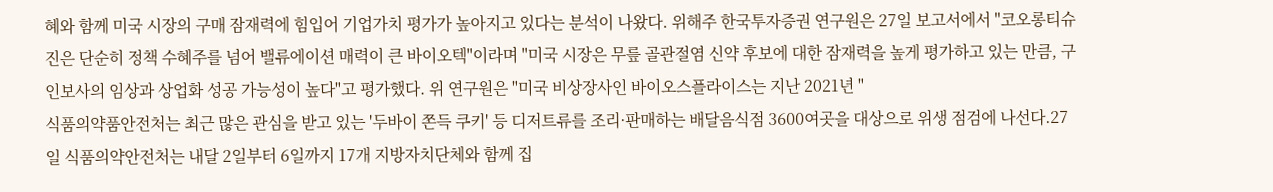혜와 함께 미국 시장의 구매 잠재력에 힘입어 기업가치 평가가 높아지고 있다는 분석이 나왔다. 위해주 한국투자증권 연구원은 27일 보고서에서 "코오롱티슈진은 단순히 정책 수혜주를 넘어 밸류에이션 매력이 큰 바이오텍"이라며 "미국 시장은 무릎 골관절염 신약 후보에 대한 잠재력을 높게 평가하고 있는 만큼, 구 인보사의 임상과 상업화 성공 가능성이 높다"고 평가했다. 위 연구원은 "미국 비상장사인 바이오스플라이스는 지난 2021년 "
식품의약품안전처는 최근 많은 관심을 받고 있는 '두바이 쫀득 쿠키' 등 디저트류를 조리·판매하는 배달음식점 3600여곳을 대상으로 위생 점검에 나선다.27일 식품의약안전처는 내달 2일부터 6일까지 17개 지방자치단체와 함께 집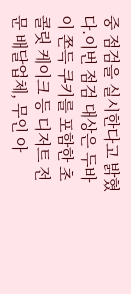중 점검을 실시한다고 밝혔다.이번 점검 대상은 두바이 쫀득 쿠키를 포함한 초콜릿 케이크 등 디저트 전문 배달업체, 무인 아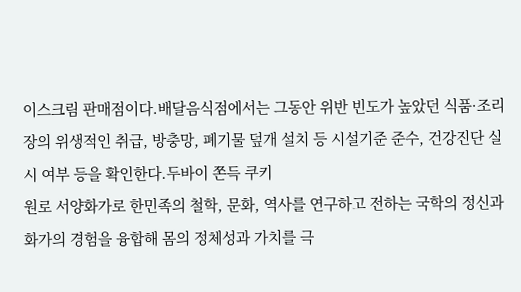이스크림 판매점이다.배달음식점에서는 그동안 위반 빈도가 높았던 식품·조리장의 위생적인 취급, 방충망, 폐기물 덮개 설치 등 시설기준 준수, 건강진단 실시 여부 등을 확인한다.두바이 쫀득 쿠키
원로 서양화가로 한민족의 철학, 문화, 역사를 연구하고 전하는 국학의 정신과 화가의 경험을 융합해 몸의 정체성과 가치를 극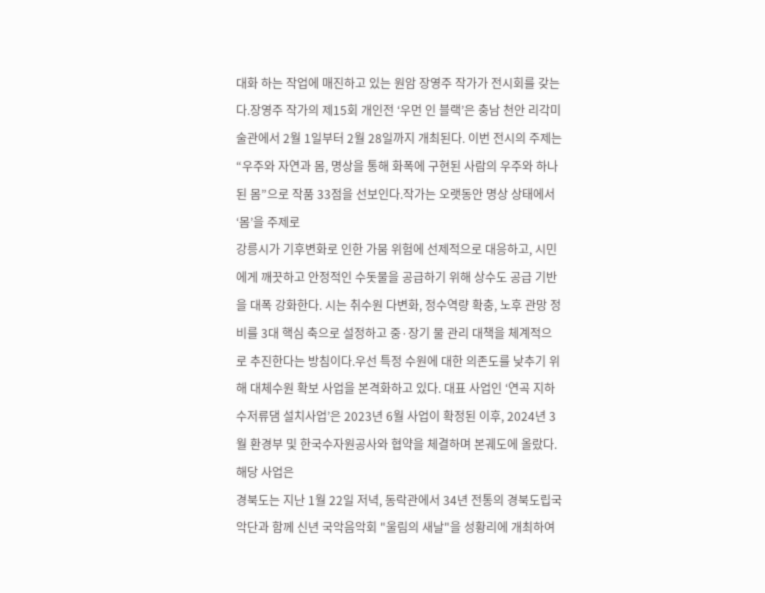대화 하는 작업에 매진하고 있는 원암 장영주 작가가 전시회를 갖는다.장영주 작가의 제15회 개인전 ‘우먼 인 블랙’은 충남 천안 리각미술관에서 2월 1일부터 2월 28일까지 개최된다. 이번 전시의 주제는 “우주와 자연과 몸, 명상을 통해 화폭에 구현된 사람의 우주와 하나된 몸”으로 작품 33점을 선보인다.작가는 오랫동안 명상 상태에서 ‘몸’을 주제로
강릉시가 기후변화로 인한 가뭄 위험에 선제적으로 대응하고, 시민에게 깨끗하고 안정적인 수돗물을 공급하기 위해 상수도 공급 기반을 대폭 강화한다. 시는 취수원 다변화, 정수역량 확충, 노후 관망 정비를 3대 핵심 축으로 설정하고 중·장기 물 관리 대책을 체계적으로 추진한다는 방침이다.우선 특정 수원에 대한 의존도를 낮추기 위해 대체수원 확보 사업을 본격화하고 있다. 대표 사업인 ‘연곡 지하수저류댐 설치사업’은 2023년 6월 사업이 확정된 이후, 2024년 3월 환경부 및 한국수자원공사와 협약을 체결하며 본궤도에 올랐다. 해당 사업은
경북도는 지난 1월 22일 저녁, 동락관에서 34년 전통의 경북도립국악단과 함께 신년 국악음악회 "울림의 새날"을 성황리에 개최하여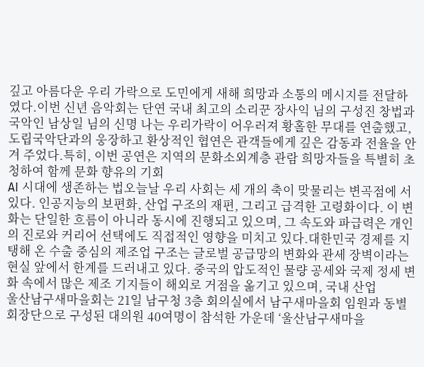깊고 아름다운 우리 가락으로 도민에게 새해 희망과 소통의 메시지를 전달하였다.이번 신년 음악회는 단연 국내 최고의 소리꾼 장사익 님의 구성진 창법과 국악인 남상일 님의 신명 나는 우리가락이 어우러져 황홀한 무대를 연출했고, 도립국악단과의 웅장하고 환상적인 협연은 관객들에게 깊은 감동과 전율을 안겨 주었다.특히, 이번 공연은 지역의 문화소외계층 관람 희망자들을 특별히 초청하여 함께 문화 향유의 기회
AI 시대에 생존하는 법오늘날 우리 사회는 세 개의 축이 맞물리는 변곡점에 서 있다. 인공지능의 보편화, 산업 구조의 재편, 그리고 급격한 고령화이다. 이 변화는 단일한 흐름이 아니라 동시에 진행되고 있으며, 그 속도와 파급력은 개인의 진로와 커리어 선택에도 직접적인 영향을 미치고 있다.대한민국 경제를 지탱해 온 수출 중심의 제조업 구조는 글로벌 공급망의 변화와 관세 장벽이라는 현실 앞에서 한계를 드러내고 있다. 중국의 압도적인 물량 공세와 국제 정세 변화 속에서 많은 제조 기지들이 해외로 거점을 옮기고 있으며, 국내 산업
울산남구새마을회는 21일 남구청 3층 회의실에서 남구새마을회 임원과 동별 회장단으로 구성된 대의원 40여명이 참석한 가운데 ‘울산남구새마을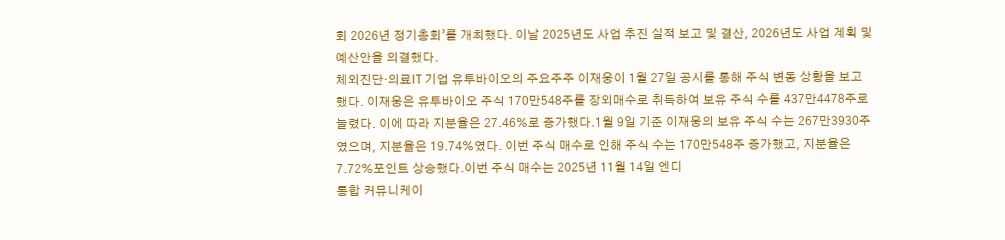회 2026년 정기총회’를 개최했다. 이날 2025년도 사업 추진 실적 보고 및 결산, 2026년도 사업 계획 및 예산안을 의결했다.
체외진단·의료IT 기업 유투바이오의 주요주주 이재웅이 1월 27일 공시를 통해 주식 변동 상황을 보고했다. 이재웅은 유투바이오 주식 170만548주를 장외매수로 취득하여 보유 주식 수를 437만4478주로 늘렸다. 이에 따라 지분율은 27.46%로 증가했다.1월 9일 기준 이재웅의 보유 주식 수는 267만3930주였으며, 지분율은 19.74%였다. 이번 주식 매수로 인해 주식 수는 170만548주 증가했고, 지분율은 7.72%포인트 상승했다.이번 주식 매수는 2025년 11월 14일 엔디
통합 커뮤니케이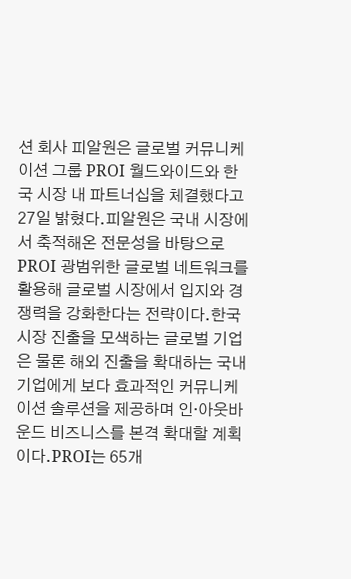션 회사 피알원은 글로벌 커뮤니케이션 그룹 PROI 월드와이드와 한국 시장 내 파트너십을 체결했다고 27일 밝혔다.피알원은 국내 시장에서 축적해온 전문성을 바탕으로 PROI 광범위한 글로벌 네트워크를 활용해 글로벌 시장에서 입지와 경쟁력을 강화한다는 전략이다.한국 시장 진출을 모색하는 글로벌 기업은 물론 해외 진출을 확대하는 국내 기업에게 보다 효과적인 커뮤니케이션 솔루션을 제공하며 인·아웃바운드 비즈니스를 본격 확대할 계획이다.PROI는 65개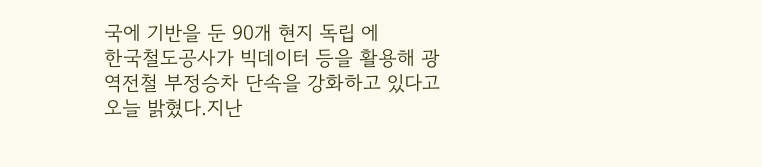국에 기반을 둔 90개 현지 독립 에
한국철도공사가 빅데이터 등을 활용해 광역전철 부정승차 단속을 강화하고 있다고 오늘 밝혔다.지난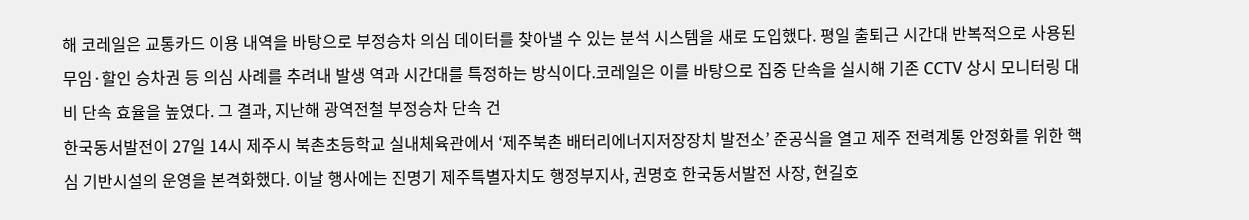해 코레일은 교통카드 이용 내역을 바탕으로 부정승차 의심 데이터를 찾아낼 수 있는 분석 시스템을 새로 도입했다. 평일 출퇴근 시간대 반복적으로 사용된 무임·할인 승차권 등 의심 사례를 추려내 발생 역과 시간대를 특정하는 방식이다.코레일은 이를 바탕으로 집중 단속을 실시해 기존 CCTV 상시 모니터링 대비 단속 효율을 높였다. 그 결과, 지난해 광역전철 부정승차 단속 건
한국동서발전이 27일 14시 제주시 북촌초등학교 실내체육관에서 ‘제주북촌 배터리에너지저장장치 발전소’ 준공식을 열고 제주 전력계통 안정화를 위한 핵심 기반시설의 운영을 본격화했다. 이날 행사에는 진명기 제주특별자치도 행정부지사, 권명호 한국동서발전 사장, 현길호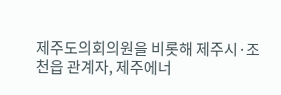제주도의회의원을 비롯해 제주시·조천읍 관계자, 제주에너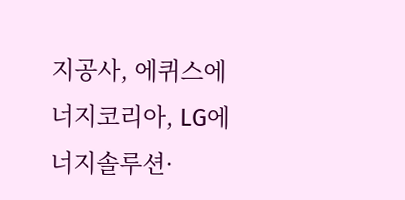지공사, 에퀴스에너지코리아, LG에너지솔루션·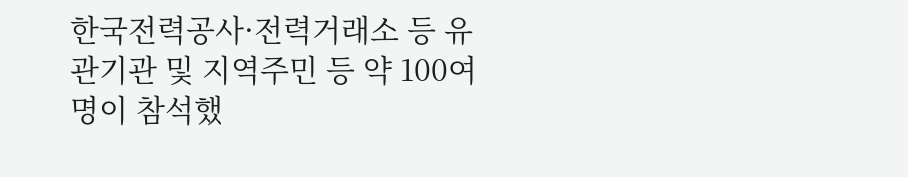한국전력공사·전력거래소 등 유관기관 및 지역주민 등 약 100여 명이 참석했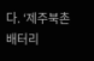다. ‘제주북촌 배터리